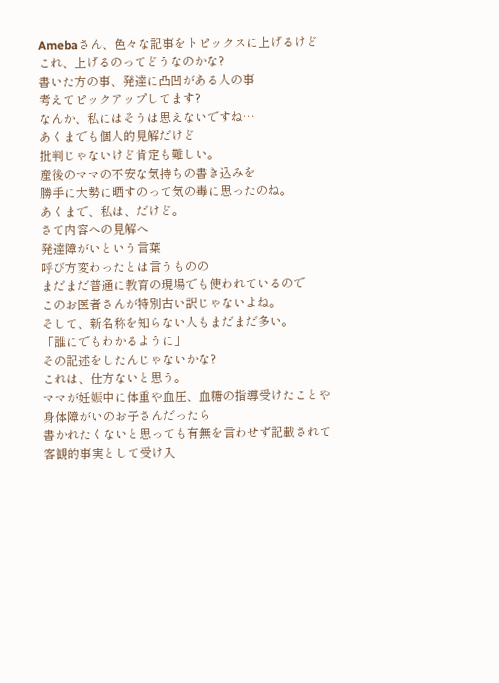Amebaさん、色々な記事をトピックスに上げるけど
これ、上げるのってどうなのかな?
書いた方の事、発達に凸凹がある人の事
考えてピックアップしてます?
なんか、私にはそうは思えないですね…
あくまでも個人的見解だけど
批判じゃないけど肯定も難しい。
産後のママの不安な気持ちの書き込みを
勝手に大勢に晒すのって気の毒に思ったのね。
あくまで、私は、だけど。
さて内容への見解へ
発達障がいという言葉
呼び方変わったとは言うものの
まだまだ普通に教育の現場でも使われているので
このお医者さんが特別古い訳じゃないよね。
そして、新名称を知らない人もまだまだ多い。
「誰にでもわかるように」
その記述をしたんじゃないかな?
これは、仕方ないと思う。
ママが妊娠中に体重や血圧、血糖の指導受けたことや
身体障がいのお子さんだったら
書かれたくないと思っても有無を言わせず記載されて
客観的事実として受け入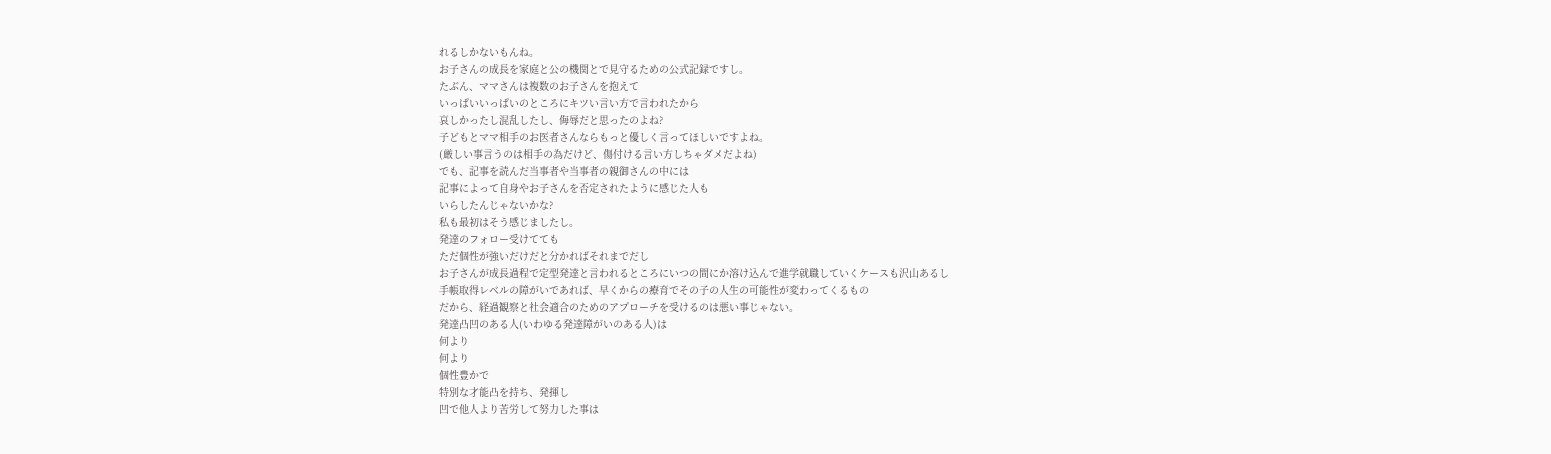れるしかないもんね。
お子さんの成長を家庭と公の機関とで見守るための公式記録ですし。
たぶん、ママさんは複数のお子さんを抱えて
いっぱいいっぱいのところにキツい言い方で言われたから
哀しかったし混乱したし、侮辱だと思ったのよね?
子どもとママ相手のお医者さんならもっと優しく言ってほしいですよね。
(厳しい事言うのは相手の為だけど、傷付ける言い方しちゃダメだよね)
でも、記事を読んだ当事者や当事者の親御さんの中には
記事によって自身やお子さんを否定されたように感じた人も
いらしたんじゃないかな?
私も最初はそう感じましたし。
発達のフォロー受けてても
ただ個性が強いだけだと分かればそれまでだし
お子さんが成長過程で定型発達と言われるところにいつの間にか溶け込んで進学就職していくケースも沢山あるし
手帳取得レベルの障がいであれば、早くからの療育でその子の人生の可能性が変わってくるもの
だから、経過観察と社会適合のためのアプローチを受けるのは悪い事じゃない。
発達凸凹のある人(いわゆる発達障がいのある人)は
何より
何より
個性豊かで
特別な才能凸を持ち、発揮し
凹で他人より苦労して努力した事は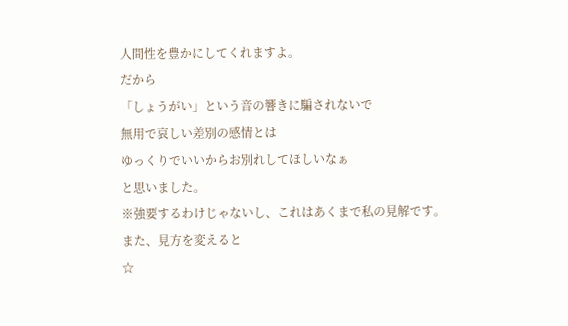人間性を豊かにしてくれますよ。
だから
「しょうがい」という音の響きに騙されないで
無用で哀しい差別の感情とは
ゆっくりでいいからお別れしてほしいなぁ
と思いました。
※強要するわけじゃないし、これはあくまで私の見解です。
また、見方を変えると
☆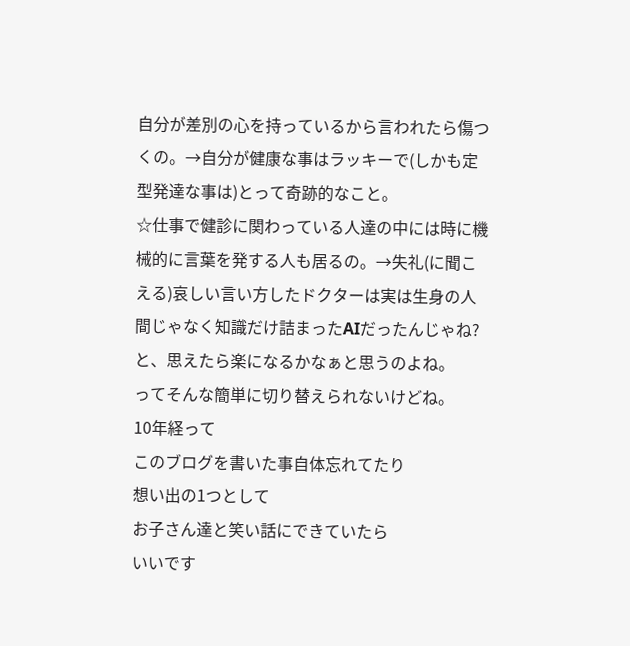自分が差別の心を持っているから言われたら傷つくの。→自分が健康な事はラッキーで(しかも定型発達な事は)とって奇跡的なこと。
☆仕事で健診に関わっている人達の中には時に機械的に言葉を発する人も居るの。→失礼(に聞こえる)哀しい言い方したドクターは実は生身の人間じゃなく知識だけ詰まったAIだったんじゃね?
と、思えたら楽になるかなぁと思うのよね。
ってそんな簡単に切り替えられないけどね。
10年経って
このブログを書いた事自体忘れてたり
想い出の1つとして
お子さん達と笑い話にできていたら
いいです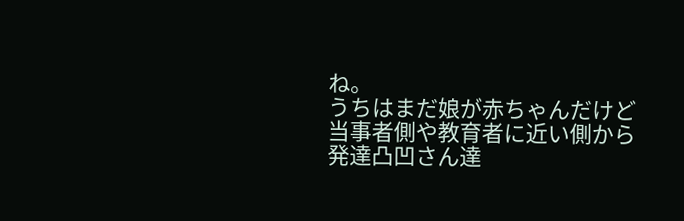ね。
うちはまだ娘が赤ちゃんだけど
当事者側や教育者に近い側から
発達凸凹さん達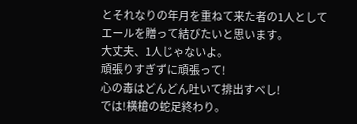とそれなりの年月を重ねて来た者の1人として
エールを贈って結びたいと思います。
大丈夫、1人じゃないよ。
頑張りすぎずに頑張って!
心の毒はどんどん吐いて排出すべし!
では!横槍の蛇足終わり。